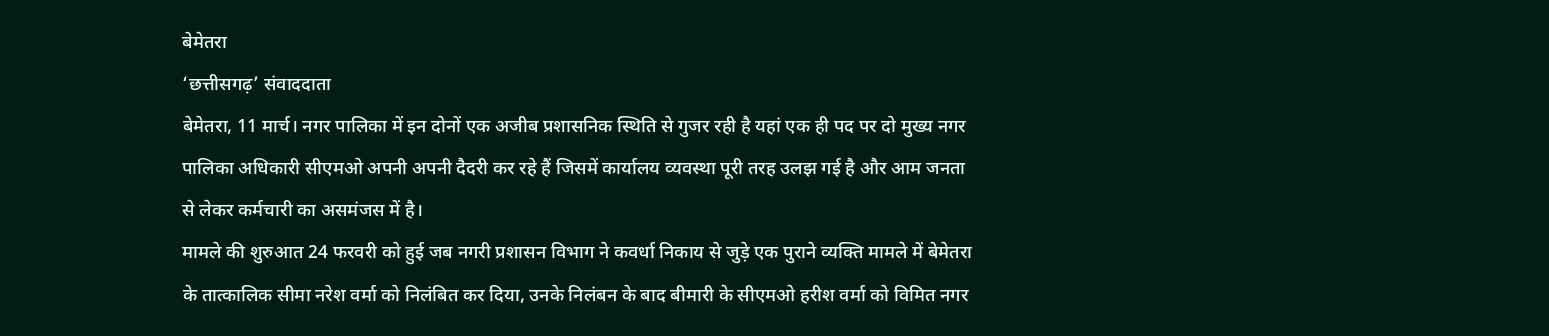बेमेतरा
‘छत्तीसगढ़’ संवाददाता
बेमेतरा, 11 मार्च। नगर पालिका में इन दोनों एक अजीब प्रशासनिक स्थिति से गुजर रही है यहां एक ही पद पर दो मुख्य नगर पालिका अधिकारी सीएमओ अपनी अपनी दैदरी कर रहे हैं जिसमें कार्यालय व्यवस्था पूरी तरह उलझ गई है और आम जनता से लेकर कर्मचारी का असमंजस में है।
मामले की शुरुआत 24 फरवरी को हुई जब नगरी प्रशासन विभाग ने कवर्धा निकाय से जुड़े एक पुराने व्यक्ति मामले में बेमेतरा के तात्कालिक सीमा नरेश वर्मा को निलंबित कर दिया, उनके निलंबन के बाद बीमारी के सीएमओ हरीश वर्मा को विमित नगर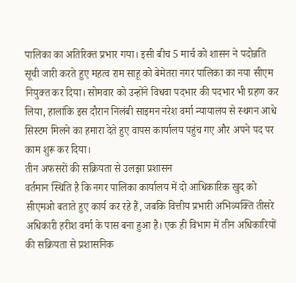पालिका का अतिरिक्त प्रभार गया। इसी बीच 5 मार्च को शासन ने पदोन्नति सूची जारी करते हुए महत्व राम साहू को बेमेतरा नगर पालिका का नया सीएम नियुक्त कर दिया। सोमवार को उन्होंने विधवा पदभार की पदभार भी ग्रहण कर लिया, हालांकि इस दौरान निलंबी साइमन नरेश वर्मा न्यायालय से स्थगन आधे सिस्टम मिलने का हमारा देते हुए वापस कार्यालय पहुंच गए और अपने पद पर काम शुरू कर दिया।
तीन अफसरों की सक्रियता से उलझा प्रशासन
वर्तमान स्थिति है कि नगर पालिका कार्यालय में दो आधिकारिक खुद को सीएमओ बताते हुए कार्य कर रहे हैं, जबकि वित्तीय प्रभारी अभिव्यक्ति तीसरे अधिकारी हरीश वर्मा के पास बना हुआ है। एक ही विभाग में तीन अधिकारियों की सक्रियता से प्रशासनिक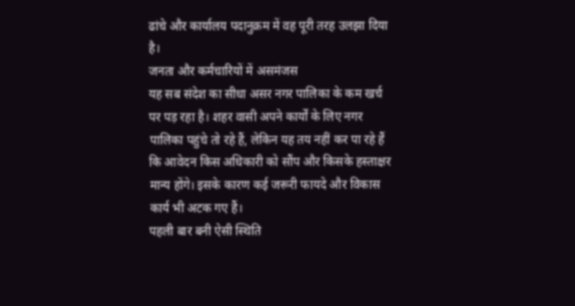ढांचे और कार्यालय पदानुक्रम में वह पूरी तरह उलझा दिया है।
जनता और कर्मचारियों में असमंजस
यह सब संदेश का सीधा असर नगर पालिका के कम खर्च पर पड़ रहा है। शहर वासी अपने कार्यों के लिए नगर पालिका पहुंचे तो रहे हैं, लेकिन यह तय नहीं कर पा रहे हैं कि आवेदन किस अधिकारी को सौंप और किसके हस्ताक्षर मान्य होंगे। इसके कारण कई जरूरी फायदे और विकास कार्य भी अटक गए हैं।
पहली बार बनी ऐसी स्थिति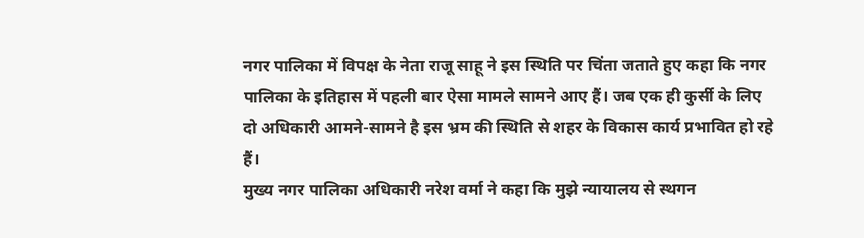नगर पालिका में विपक्ष के नेता राजू साहू ने इस स्थिति पर चिंता जताते हुए कहा कि नगर पालिका के इतिहास में पहली बार ऐसा मामले सामने आए हैं। जब एक ही कुर्सी के लिए दो अधिकारी आमने-सामने है इस भ्रम की स्थिति से शहर के विकास कार्य प्रभावित हो रहे हैं।
मुख्य नगर पालिका अधिकारी नरेश वर्मा ने कहा कि मुझे न्यायालय से स्थगन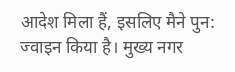आदेश मिला हैं, इसलिए मैने पुन: ज्वाइन किया है। मुख्य नगर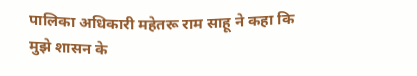पालिका अधिकारी महेतरू राम साहू ने कहा कि मुझे शासन के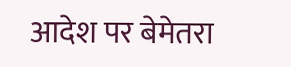आदेश पर बेमेतरा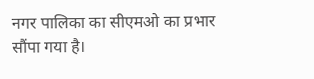नगर पालिका का सीएमओ का प्रभार सौंपा गया है।